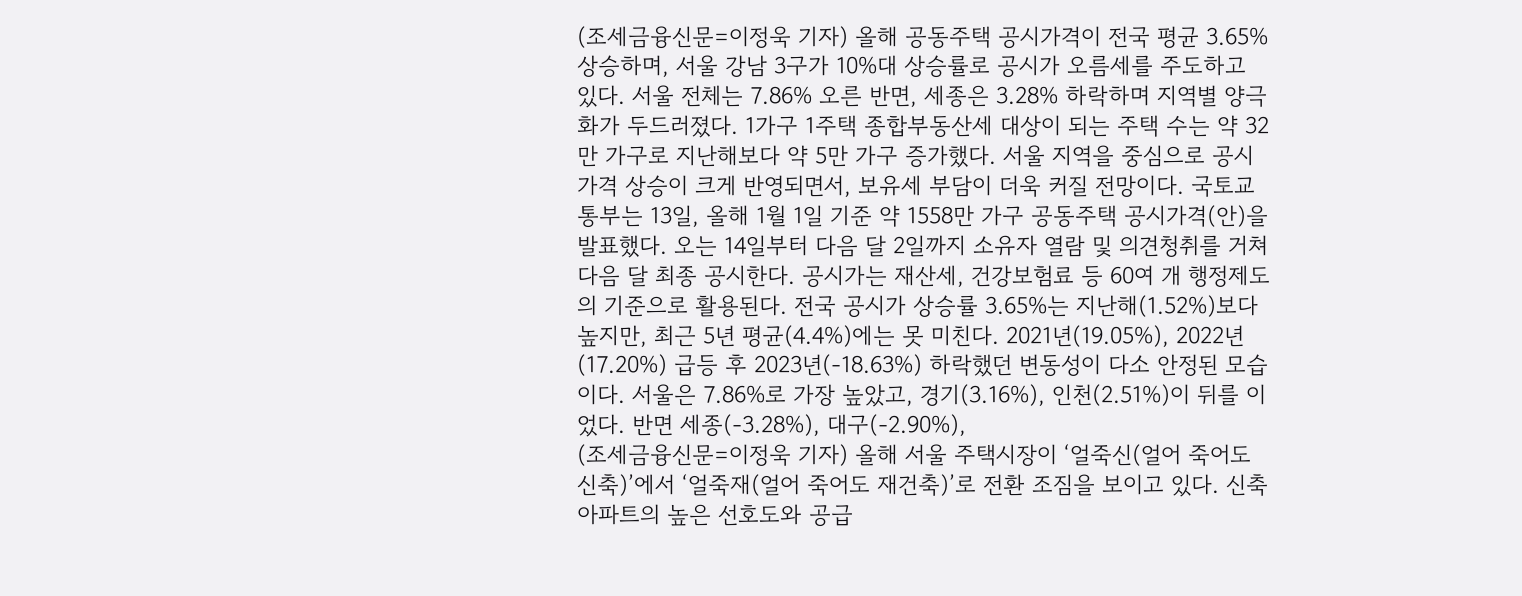(조세금융신문=이정욱 기자) 올해 공동주택 공시가격이 전국 평균 3.65% 상승하며, 서울 강남 3구가 10%대 상승률로 공시가 오름세를 주도하고 있다. 서울 전체는 7.86% 오른 반면, 세종은 3.28% 하락하며 지역별 양극화가 두드러졌다. 1가구 1주택 종합부동산세 대상이 되는 주택 수는 약 32만 가구로 지난해보다 약 5만 가구 증가했다. 서울 지역을 중심으로 공시가격 상승이 크게 반영되면서, 보유세 부담이 더욱 커질 전망이다. 국토교통부는 13일, 올해 1월 1일 기준 약 1558만 가구 공동주택 공시가격(안)을 발표했다. 오는 14일부터 다음 달 2일까지 소유자 열람 및 의견청취를 거쳐 다음 달 최종 공시한다. 공시가는 재산세, 건강보험료 등 60여 개 행정제도의 기준으로 활용된다. 전국 공시가 상승률 3.65%는 지난해(1.52%)보다 높지만, 최근 5년 평균(4.4%)에는 못 미친다. 2021년(19.05%), 2022년(17.20%) 급등 후 2023년(-18.63%) 하락했던 변동성이 다소 안정된 모습이다. 서울은 7.86%로 가장 높았고, 경기(3.16%), 인천(2.51%)이 뒤를 이었다. 반면 세종(-3.28%), 대구(-2.90%),
(조세금융신문=이정욱 기자) 올해 서울 주택시장이 ‘얼죽신(얼어 죽어도 신축)’에서 ‘얼죽재(얼어 죽어도 재건축)’로 전환 조짐을 보이고 있다. 신축 아파트의 높은 선호도와 공급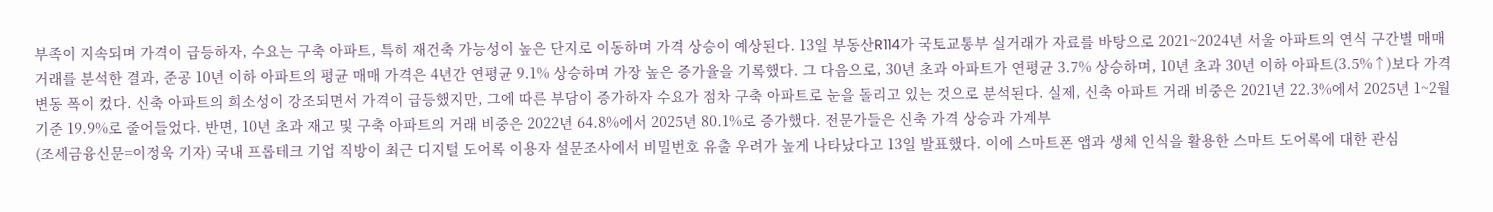부족이 지속되며 가격이 급등하자, 수요는 구축 아파트, 특히 재건축 가능성이 높은 단지로 이동하며 가격 상승이 예상된다. 13일 부동산R114가 국토교통부 실거래가 자료를 바탕으로 2021~2024년 서울 아파트의 연식 구간별 매매 거래를 분석한 결과, 준공 10년 이하 아파트의 평균 매매 가격은 4년간 연평균 9.1% 상승하며 가장 높은 증가율을 기록했다. 그 다음으로, 30년 초과 아파트가 연평균 3.7% 상승하며, 10년 초과 30년 이하 아파트(3.5%↑)보다 가격 변동 폭이 컸다. 신축 아파트의 희소성이 강조되면서 가격이 급등했지만, 그에 따른 부담이 증가하자 수요가 점차 구축 아파트로 눈을 돌리고 있는 것으로 분석된다. 실제, 신축 아파트 거래 비중은 2021년 22.3%에서 2025년 1~2월 기준 19.9%로 줄어들었다. 반면, 10년 초과 재고 및 구축 아파트의 거래 비중은 2022년 64.8%에서 2025년 80.1%로 증가했다. 전문가들은 신축 가격 상승과 가계부
(조세금융신문=이정욱 기자) 국내 프롭테크 기업 직방이 최근 디지털 도어록 이용자 설문조사에서 비밀번호 유출 우려가 높게 나타났다고 13일 발표했다. 이에 스마트폰 앱과 생체 인식을 활용한 스마트 도어록에 대한 관심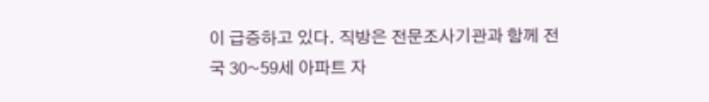이 급증하고 있다. 직방은 전문조사기관과 함께 전국 30~59세 아파트 자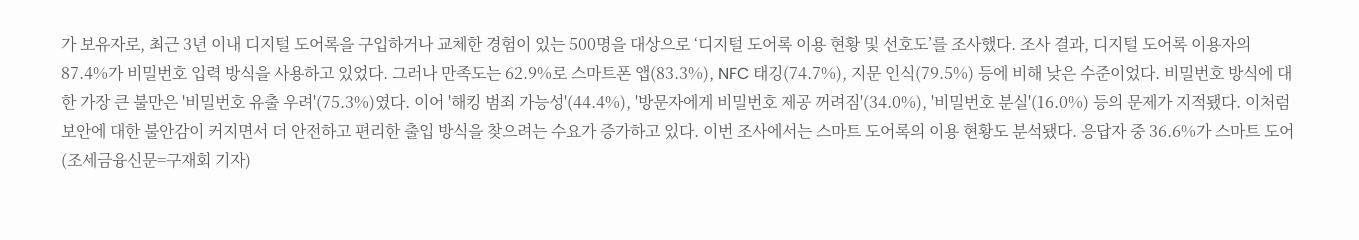가 보유자로, 최근 3년 이내 디지털 도어록을 구입하거나 교체한 경험이 있는 500명을 대상으로 ‘디지털 도어록 이용 현황 및 선호도’를 조사했다. 조사 결과, 디지털 도어록 이용자의 87.4%가 비밀번호 입력 방식을 사용하고 있었다. 그러나 만족도는 62.9%로 스마트폰 앱(83.3%), NFC 태깅(74.7%), 지문 인식(79.5%) 등에 비해 낮은 수준이었다. 비밀번호 방식에 대한 가장 큰 불만은 '비밀번호 유출 우려'(75.3%)였다. 이어 '해킹 범죄 가능성'(44.4%), '방문자에게 비밀번호 제공 꺼려짐'(34.0%), '비밀번호 분실'(16.0%) 등의 문제가 지적됐다. 이처럼 보안에 대한 불안감이 커지면서 더 안전하고 편리한 출입 방식을 찾으려는 수요가 증가하고 있다. 이번 조사에서는 스마트 도어록의 이용 현황도 분석됐다. 응답자 중 36.6%가 스마트 도어
(조세금융신문=구재회 기자)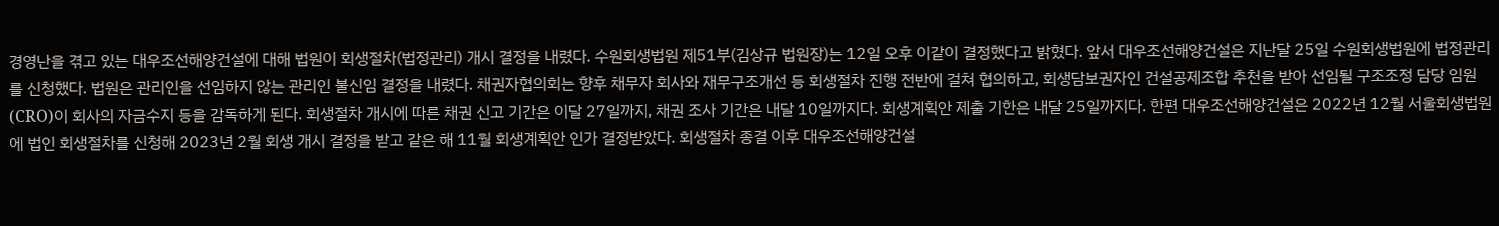경영난을 겪고 있는 대우조선해양건설에 대해 법원이 회생절차(법정관리) 개시 결정을 내렸다. 수원회생법원 제51부(김상규 법원장)는 12일 오후 이같이 결정했다고 밝혔다. 앞서 대우조선해양건설은 지난달 25일 수원회생법원에 법정관리를 신청했다. 법원은 관리인을 선임하지 않는 관리인 불신임 결정을 내렸다. 채권자협의회는 향후 채무자 회사와 재무구조개선 등 회생절차 진행 전반에 걸쳐 협의하고, 회생담보권자인 건설공제조합 추천을 받아 선임될 구조조정 담당 임원(CRO)이 회사의 자금수지 등을 감독하게 된다. 회생절차 개시에 따른 채권 신고 기간은 이달 27일까지, 채권 조사 기간은 내달 10일까지다. 회생계획안 제출 기한은 내달 25일까지다. 한편 대우조선해양건설은 2022년 12월 서울회생법원에 법인 회생절차를 신청해 2023년 2월 회생 개시 결정을 받고 같은 해 11월 회생계획안 인가 결정받았다. 회생절차 종결 이후 대우조선해양건설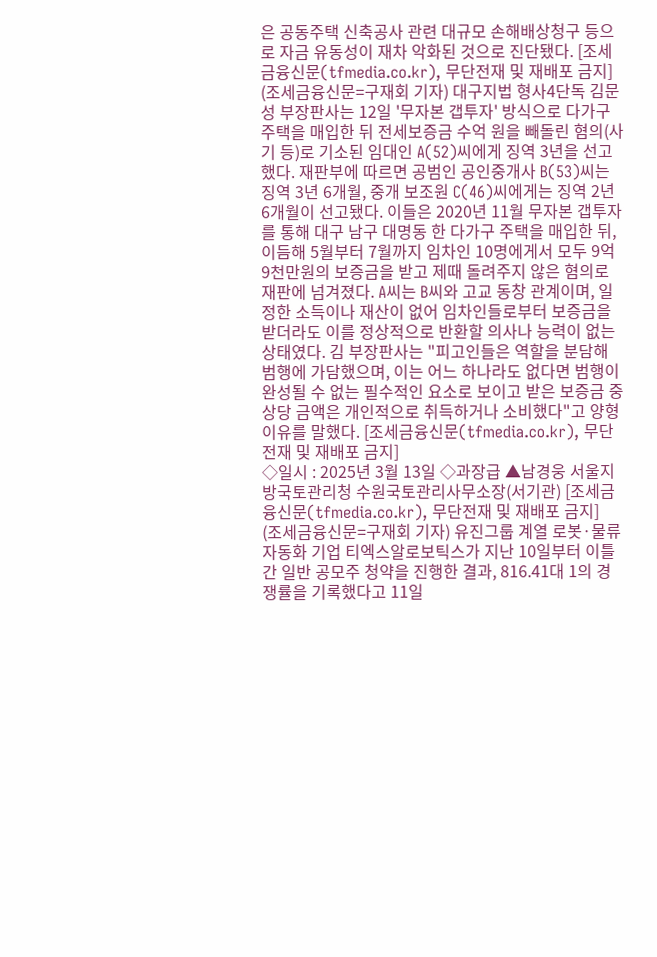은 공동주택 신축공사 관련 대규모 손해배상청구 등으로 자금 유동성이 재차 악화된 것으로 진단됐다. [조세금융신문(tfmedia.co.kr), 무단전재 및 재배포 금지]
(조세금융신문=구재회 기자) 대구지법 형사4단독 김문성 부장판사는 12일 '무자본 갭투자' 방식으로 다가구 주택을 매입한 뒤 전세보증금 수억 원을 빼돌린 혐의(사기 등)로 기소된 임대인 A(52)씨에게 징역 3년을 선고했다. 재판부에 따르면 공범인 공인중개사 B(53)씨는 징역 3년 6개월, 중개 보조원 C(46)씨에게는 징역 2년 6개월이 선고됐다. 이들은 2020년 11월 무자본 갭투자를 통해 대구 남구 대명동 한 다가구 주택을 매입한 뒤, 이듬해 5월부터 7월까지 임차인 10명에게서 모두 9억 9천만원의 보증금을 받고 제때 돌려주지 않은 혐의로 재판에 넘겨졌다. A씨는 B씨와 고교 동창 관계이며, 일정한 소득이나 재산이 없어 임차인들로부터 보증금을 받더라도 이를 정상적으로 반환할 의사나 능력이 없는 상태였다. 김 부장판사는 "피고인들은 역할을 분담해 범행에 가담했으며, 이는 어느 하나라도 없다면 범행이 완성될 수 없는 필수적인 요소로 보이고 받은 보증금 중 상당 금액은 개인적으로 취득하거나 소비했다"고 양형 이유를 말했다. [조세금융신문(tfmedia.co.kr), 무단전재 및 재배포 금지]
◇일시 : 2025년 3월 13일 ◇과장급 ▲남경웅 서울지방국토관리청 수원국토관리사무소장(서기관) [조세금융신문(tfmedia.co.kr), 무단전재 및 재배포 금지]
(조세금융신문=구재회 기자) 유진그룹 계열 로봇·물류 자동화 기업 티엑스알로보틱스가 지난 10일부터 이틀간 일반 공모주 청약을 진행한 결과, 816.41대 1의 경쟁률을 기록했다고 11일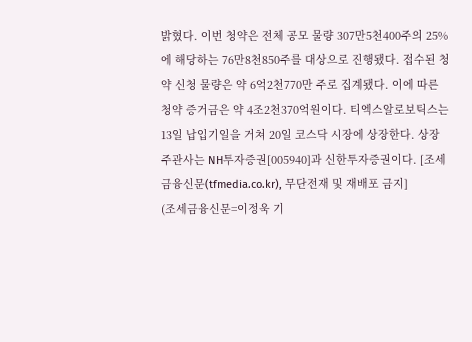밝혔다. 이번 청약은 전체 공모 물량 307만5천400주의 25%에 해당하는 76만8천850주를 대상으로 진행됐다. 접수된 청약 신청 물량은 약 6억2천770만 주로 집계됐다. 이에 따른 청약 증거금은 약 4조2천370억원이다. 티엑스알로보틱스는 13일 납입기일을 거쳐 20일 코스닥 시장에 상장한다. 상장 주관사는 NH투자증권[005940]과 신한투자증권이다. [조세금융신문(tfmedia.co.kr), 무단전재 및 재배포 금지]
(조세금융신문=이정욱 기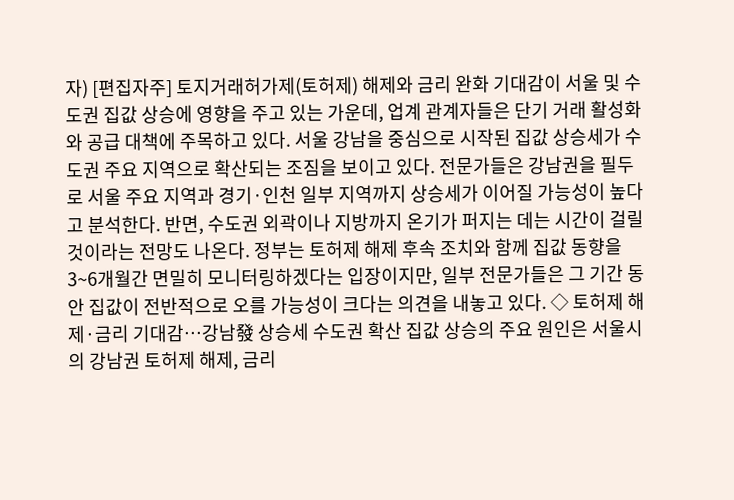자) [편집자주] 토지거래허가제(토허제) 해제와 금리 완화 기대감이 서울 및 수도권 집값 상승에 영향을 주고 있는 가운데, 업계 관계자들은 단기 거래 활성화와 공급 대책에 주목하고 있다. 서울 강남을 중심으로 시작된 집값 상승세가 수도권 주요 지역으로 확산되는 조짐을 보이고 있다. 전문가들은 강남권을 필두로 서울 주요 지역과 경기·인천 일부 지역까지 상승세가 이어질 가능성이 높다고 분석한다. 반면, 수도권 외곽이나 지방까지 온기가 퍼지는 데는 시간이 걸릴 것이라는 전망도 나온다. 정부는 토허제 해제 후속 조치와 함께 집값 동향을 3~6개월간 면밀히 모니터링하겠다는 입장이지만, 일부 전문가들은 그 기간 동안 집값이 전반적으로 오를 가능성이 크다는 의견을 내놓고 있다. ◇ 토허제 해제·금리 기대감…강남發 상승세 수도권 확산 집값 상승의 주요 원인은 서울시의 강남권 토허제 해제, 금리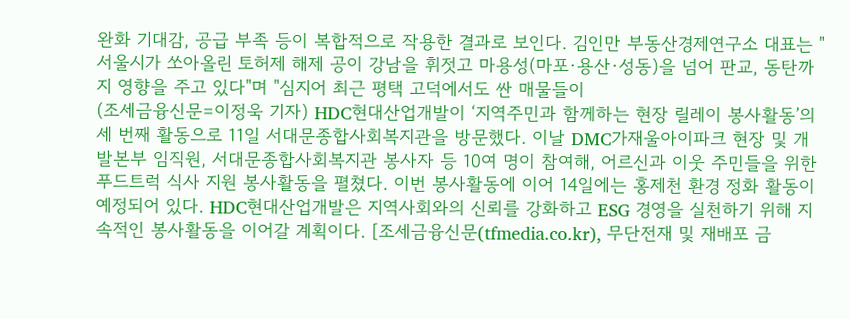완화 기대감, 공급 부족 등이 복합적으로 작용한 결과로 보인다. 김인만 부동산경제연구소 대표는 "서울시가 쏘아올린 토허제 해제 공이 강남을 휘젓고 마용성(마포·용산·성동)을 넘어 판교, 동탄까지 영향을 주고 있다"며 "심지어 최근 평택 고덕에서도 싼 매물들이
(조세금융신문=이정욱 기자) HDC현대산업개발이 ‘지역주민과 함께하는 현장 릴레이 봉사활동’의 세 번째 활동으로 11일 서대문종합사회복지관을 방문했다. 이날 DMC가재울아이파크 현장 및 개발본부 임직원, 서대문종합사회복지관 봉사자 등 10여 명이 참여해, 어르신과 이웃 주민들을 위한 푸드트럭 식사 지원 봉사활동을 펼쳤다. 이번 봉사활동에 이어 14일에는 홍제천 환경 정화 활동이 예정되어 있다. HDC현대산업개발은 지역사회와의 신뢰를 강화하고 ESG 경영을 실천하기 위해 지속적인 봉사활동을 이어갈 계획이다. [조세금융신문(tfmedia.co.kr), 무단전재 및 재배포 금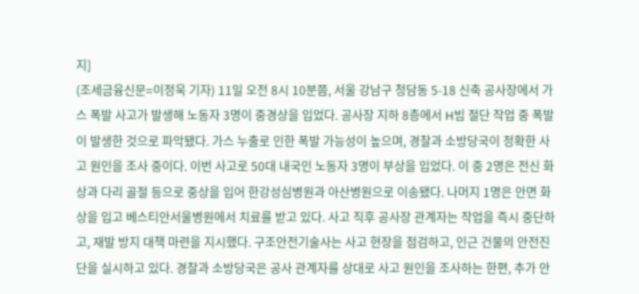지]
(조세금융신문=이정욱 기자) 11일 오전 8시 10분쯤, 서울 강남구 청담동 5-18 신축 공사장에서 가스 폭발 사고가 발생해 노동자 3명이 중경상을 입었다. 공사장 지하 8층에서 H빔 절단 작업 중 폭발이 발생한 것으로 파악됐다. 가스 누출로 인한 폭발 가능성이 높으며, 경찰과 소방당국이 정확한 사고 원인을 조사 중이다. 이번 사고로 50대 내국인 노동자 3명이 부상을 입었다. 이 중 2명은 전신 화상과 다리 골절 등으로 중상을 입어 한강성심병원과 아산병원으로 이송됐다. 나머지 1명은 안면 화상을 입고 베스티안서울병원에서 치료를 받고 있다. 사고 직후 공사장 관계자는 작업을 즉시 중단하고, 재발 방지 대책 마련을 지시했다. 구조안전기술사는 사고 현장을 점검하고, 인근 건물의 안전진단을 실시하고 있다. 경찰과 소방당국은 공사 관계자를 상대로 사고 원인을 조사하는 한편, 추가 안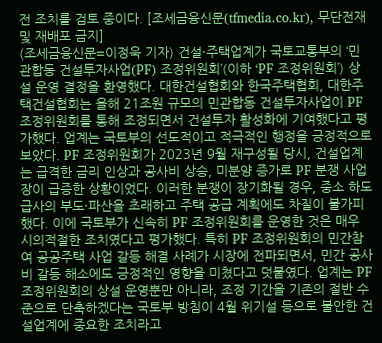전 조치를 검토 중이다. [조세금융신문(tfmedia.co.kr), 무단전재 및 재배포 금지]
(조세금융신문=이정욱 기자) 건설·주택업계가 국토교통부의 ‘민관합동 건설투자사업(PF) 조정위원회’(이하 ‘PF 조정위원회’) 상설 운영 결정을 환영했다. 대한건설협회와 한국주택협회, 대한주택건설협회는 올해 21조원 규모의 민관합동 건설투자사업이 PF 조정위원회를 통해 조정되면서 건설투자 활성화에 기여했다고 평가했다. 업계는 국토부의 선도적이고 적극적인 행정을 긍정적으로 보았다. PF 조정위원회가 2023년 9월 재구성될 당시, 건설업계는 급격한 금리 인상과 공사비 상승, 미분양 증가로 PF 분쟁 사업장이 급증한 상황이었다. 이러한 분쟁이 장기화될 경우, 중소 하도급사의 부도·파산을 초래하고 주택 공급 계획에도 차질이 불가피했다. 이에 국토부가 신속히 PF 조정위원회를 운영한 것은 매우 시의적절한 조치였다고 평가했다. 특히 PF 조정위원회의 민간참여 공공주택 사업 갈등 해결 사례가 시장에 전파되면서, 민간 공사비 갈등 해소에도 긍정적인 영향을 미쳤다고 덧붙였다. 업계는 PF 조정위원회의 상설 운영뿐만 아니라, 조정 기간을 기존의 절반 수준으로 단축하겠다는 국토부 방침이 4월 위기설 등으로 불안한 건설업계에 중요한 조치라고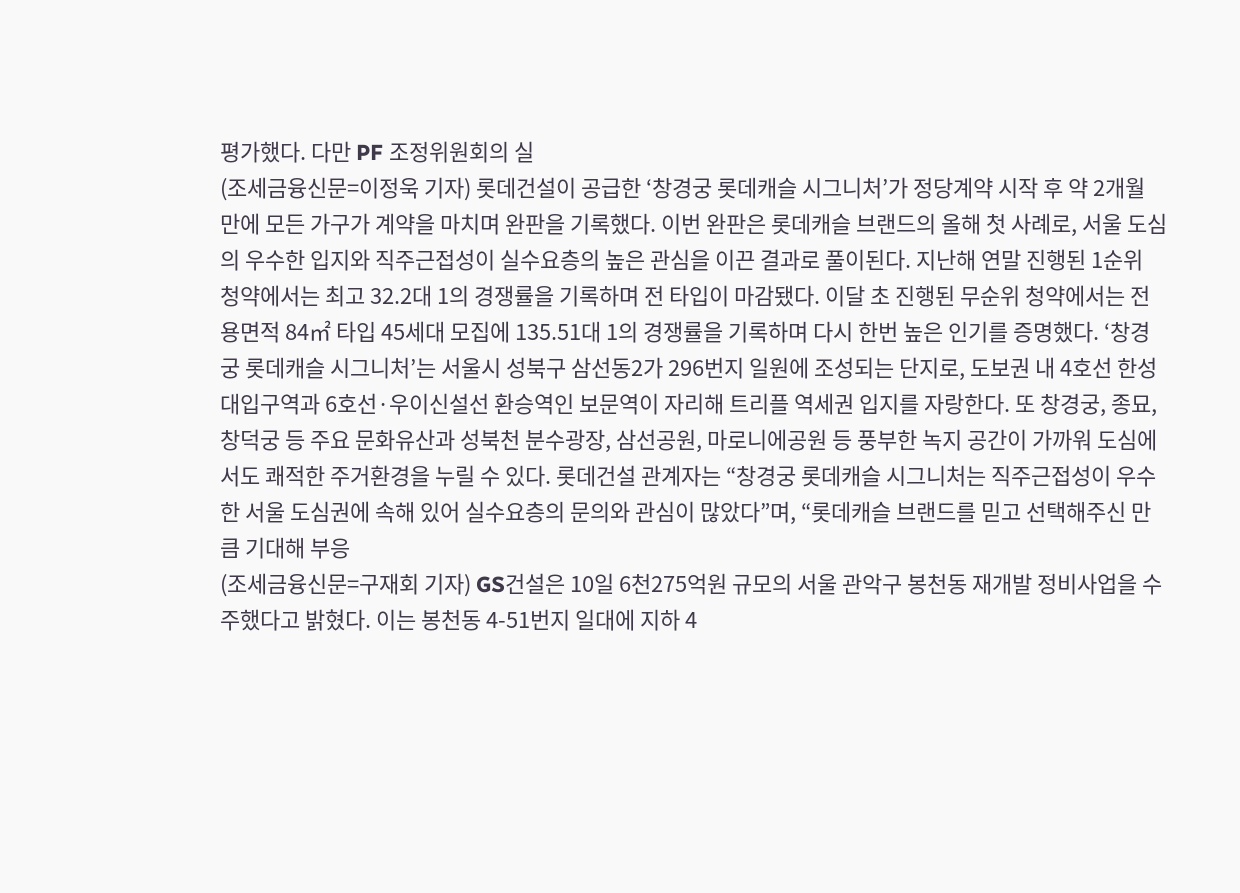평가했다. 다만 PF 조정위원회의 실
(조세금융신문=이정욱 기자) 롯데건설이 공급한 ‘창경궁 롯데캐슬 시그니처’가 정당계약 시작 후 약 2개월 만에 모든 가구가 계약을 마치며 완판을 기록했다. 이번 완판은 롯데캐슬 브랜드의 올해 첫 사례로, 서울 도심의 우수한 입지와 직주근접성이 실수요층의 높은 관심을 이끈 결과로 풀이된다. 지난해 연말 진행된 1순위 청약에서는 최고 32.2대 1의 경쟁률을 기록하며 전 타입이 마감됐다. 이달 초 진행된 무순위 청약에서는 전용면적 84㎡ 타입 45세대 모집에 135.51대 1의 경쟁률을 기록하며 다시 한번 높은 인기를 증명했다. ‘창경궁 롯데캐슬 시그니처’는 서울시 성북구 삼선동2가 296번지 일원에 조성되는 단지로, 도보권 내 4호선 한성대입구역과 6호선·우이신설선 환승역인 보문역이 자리해 트리플 역세권 입지를 자랑한다. 또 창경궁, 종묘, 창덕궁 등 주요 문화유산과 성북천 분수광장, 삼선공원, 마로니에공원 등 풍부한 녹지 공간이 가까워 도심에서도 쾌적한 주거환경을 누릴 수 있다. 롯데건설 관계자는 “창경궁 롯데캐슬 시그니처는 직주근접성이 우수한 서울 도심권에 속해 있어 실수요층의 문의와 관심이 많았다”며, “롯데캐슬 브랜드를 믿고 선택해주신 만큼 기대해 부응
(조세금융신문=구재회 기자) GS건설은 10일 6천275억원 규모의 서울 관악구 봉천동 재개발 정비사업을 수주했다고 밝혔다. 이는 봉천동 4-51번지 일대에 지하 4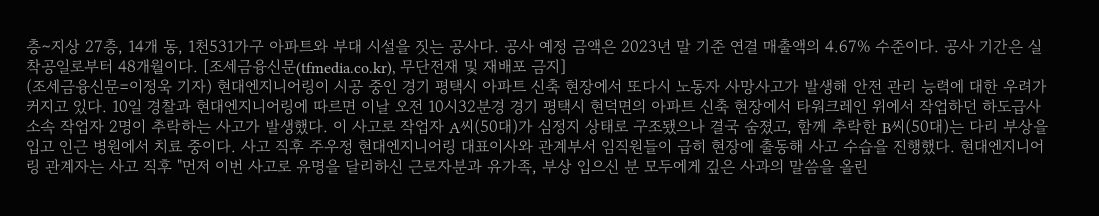층∼지상 27층, 14개 동, 1천531가구 아파트와 부대 시설을 짓는 공사다. 공사 예정 금액은 2023년 말 기준 연결 매출액의 4.67% 수준이다. 공사 기간은 실착공일로부터 48개월이다. [조세금융신문(tfmedia.co.kr), 무단전재 및 재배포 금지]
(조세금융신문=이정욱 기자) 현대엔지니어링이 시공 중인 경기 평택시 아파트 신축 현장에서 또다시 노동자 사망사고가 발생해 안전 관리 능력에 대한 우려가 커지고 있다. 10일 경찰과 현대엔지니어링에 따르면 이날 오전 10시32분경 경기 평택시 현덕면의 아파트 신축 현장에서 타워크레인 위에서 작업하던 하도급사 소속 작업자 2명이 추락하는 사고가 발생했다. 이 사고로 작업자 A씨(50대)가 심정지 상태로 구조됐으나 결국 숨졌고, 함께 추락한 B씨(50대)는 다리 부상을 입고 인근 병원에서 치료 중이다. 사고 직후 주우정 현대엔지니어링 대표이사와 관계부서 임직원들이 급히 현장에 출동해 사고 수습을 진행했다. 현대엔지니어링 관계자는 사고 직후 "먼저 이번 사고로 유명을 달리하신 근로자분과 유가족, 부상 입으신 분 모두에게 깊은 사과의 말씀을 올린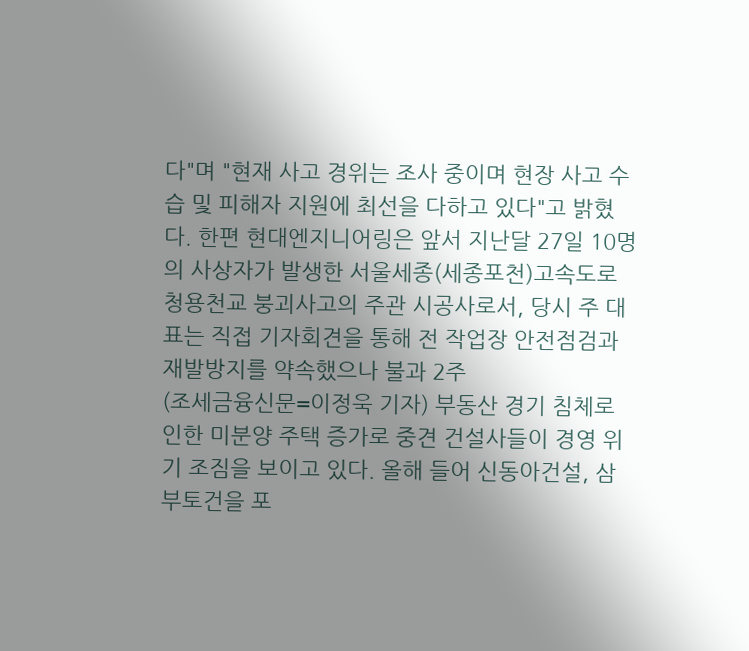다"며 "현재 사고 경위는 조사 중이며 현장 사고 수습 및 피해자 지원에 최선을 다하고 있다"고 밝혔다. 한편 현대엔지니어링은 앞서 지난달 27일 10명의 사상자가 발생한 서울세종(세종포천)고속도로 청용천교 붕괴사고의 주관 시공사로서, 당시 주 대표는 직접 기자회견을 통해 전 작업장 안전점검과 재발방지를 약속했으나 불과 2주
(조세금융신문=이정욱 기자) 부동산 경기 침체로 인한 미분양 주택 증가로 중견 건설사들이 경영 위기 조짐을 보이고 있다. 올해 들어 신동아건설, 삼부토건을 포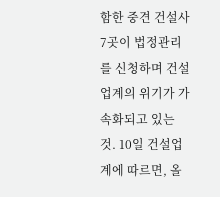함한 중견 건설사 7곳이 법정관리를 신청하며 건설업계의 위기가 가속화되고 있는 것. 10일 건설업계에 따르면, 올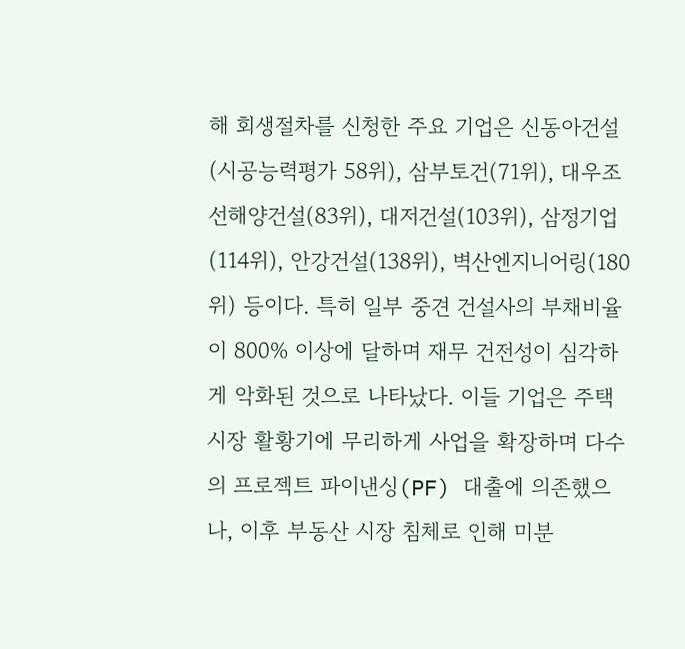해 회생절차를 신청한 주요 기업은 신동아건설(시공능력평가 58위), 삼부토건(71위), 대우조선해양건설(83위), 대저건설(103위), 삼정기업(114위), 안강건설(138위), 벽산엔지니어링(180위) 등이다. 특히 일부 중견 건설사의 부채비율이 800% 이상에 달하며 재무 건전성이 심각하게 악화된 것으로 나타났다. 이들 기업은 주택시장 활황기에 무리하게 사업을 확장하며 다수의 프로젝트 파이낸싱(PF) 대출에 의존했으나, 이후 부동산 시장 침체로 인해 미분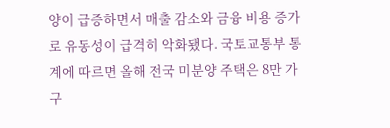양이 급증하면서 매출 감소와 금융 비용 증가로 유동성이 급격히 악화됐다. 국토교통부 통계에 따르면 올해 전국 미분양 주택은 8만 가구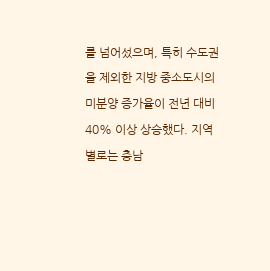를 넘어섰으며, 특히 수도권을 제외한 지방 중소도시의 미분양 증가율이 전년 대비 40% 이상 상승했다. 지역별로는 충남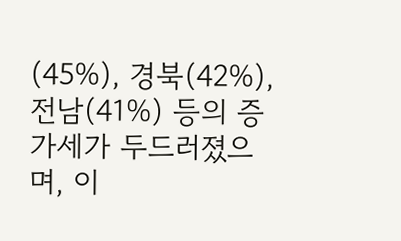(45%), 경북(42%), 전남(41%) 등의 증가세가 두드러졌으며, 이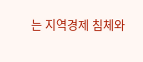는 지역경제 침체와